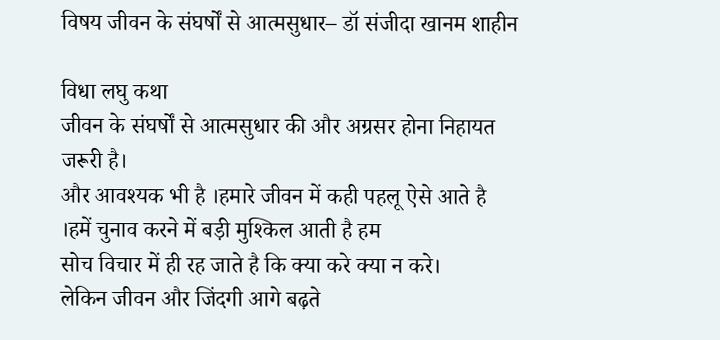विषय जीवन के संघर्षों से आत्मसुधार– डॉ संजीदा खानम शाहीन

विधा लघु कथा
जीवन के संघर्षों से आत्मसुधार की और अग्रसर होना निहायत जरूरी है।
और आवश्यक भी है ।हमारे जीवन में कही पहलू ऐसे आते है ।हमें चुनाव करने में बड़ी मुश्किल आती है हम
सोच विचार में ही रह जाते है कि क्या करे क्या न करे।
लेकिन जीवन और जिंदगी आगे बढ़ते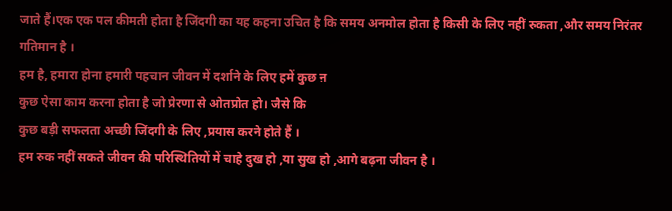जाते हैं।एक एक पल कीमती होता है जिंदगी का यह कहना उचित है कि समय अनमोल होता है किसी के लिए नहीं रुकता ,और समय निरंतर गतिमान है ।
हम है, हमारा होना हमारी पहचान जीवन में दर्शाने के लिए हमें कुछ ऩ
कुछ ऐसा काम करना होता है जो प्रेरणा से ओतप्रोत हो। जैसे कि
कुछ बड़ी सफलता अच्छी जिंदगी के लिए ,प्रयास करने होते हैं ।
हम रुक नहीं सकते जीवन की परिस्थितियों में चाहे दुख हो ,या सुख हो ,आगे बढ़ना जीवन है ।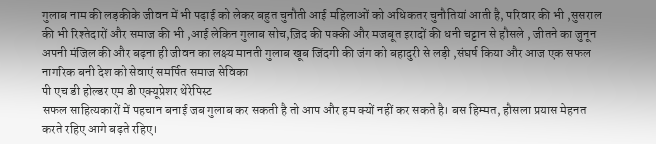गुलाब नाम की लड़कीके जीवन में भी पढ़ाई को लेकर बहुत चुनौती आई महिलाओं को अधिकतर चुनौतियां आती है, परिवार की भी ,सुसराल की भी रिश्तेदारों और समाज की भी ,आई लेकिन गुलाब सोच,ज़िद की पक्की और मजबूत इरादों की धनी चट्टान से हौसले , जीतने का जुनून अपनी मंजिल की और बढ़ना ही जीवन का लक्ष्य मानती गुलाब खूब जिंदगी की जंग को बहादुरी से लड़ी ,संघर्ष किया और आज एक सफल नागरिक बनी देश को सेवाएं समर्पित समाज सेविका
पी एच डी होल्डर एम डी एक्यूप्रेशर थेरेपिस्ट
सफल साहित्यकारों में पहचान बनाई जब गुलाब कर सकती है तो आप और हम क्यों नहीं कर सकते है। बस हिम्मत, हौसला प्रयास मेहनत करते रहिए आगे बढ़ते रहिए।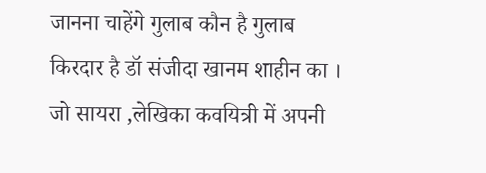जानना चाहेंगे गुलाब कौन है गुलाब किरदार है डॉ संजीदा खानम शाहीन का । जो सायरा ,लेखिका कवयित्री में अपनी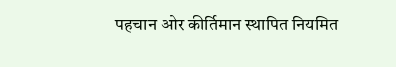पहचान ओर कीर्तिमान स्थापित नियमित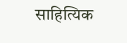साहित्यिक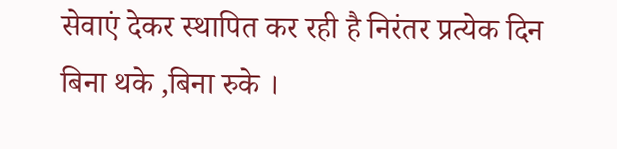सेवाएं देकर स्थापित कर रही है निरंतर प्रत्येक दिन बिना थके ,बिना रुके ।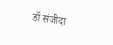डॉ संजीदा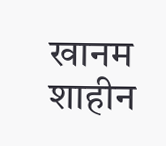खानम शाहीन